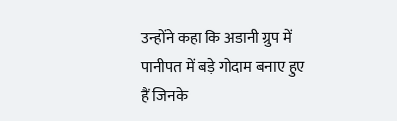उन्होंने कहा कि अडानी ग्रुप में पानीपत में बड़े गोदाम बनाए हुए हैं जिनके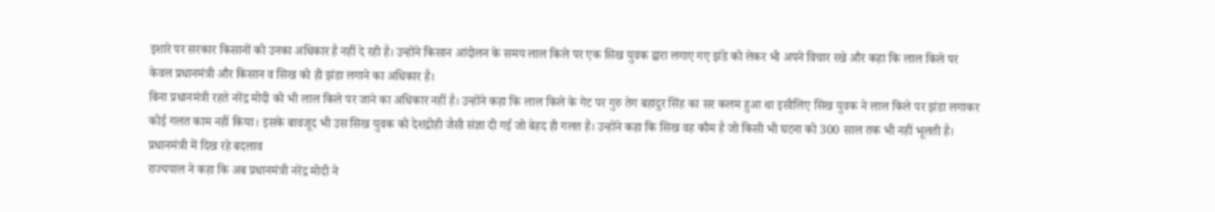इशारे पर सरकार किसानों को उनका अधिकार है नहीं दे रही है। उन्होंने किसान आंदोलन के समय लाल किले पर एक सिख युवक द्वारा लगाए गए झंडे को लेकर भी अपने विचार रखे और कहा कि लाल किले पर केवल प्रधानमंत्री और किसान व सिख को ही झंडा लगाने का अधिकार है।
बिना प्रधानमंत्री रहते नरेंद्र मोदी को भी लाल किले पर जाने का अधिकार नहीं है। उन्होंने कहा कि लाल किले के गेट पर गुरु तेग बहादुर सिंह का सर कलम हुआ था इसीलिए सिख युवक ने लाल किले पर झंडा लगाकर कोई गलत काम नहीं किया। इसके बावजूद भी उस सिख युवक को देशद्रोही जैसी संज्ञा दी गई जो बेहद ही गलत है। उन्होंने कहा कि सिख वह कौम है जो किसी भी घटना को 300 साल तक भी नहीं भूलती है।
प्रधानमंत्री में दिख रहे बदलाव
राज्यपाल ने कहा कि अब प्रधानमंत्री नरेंद्र मोदी ने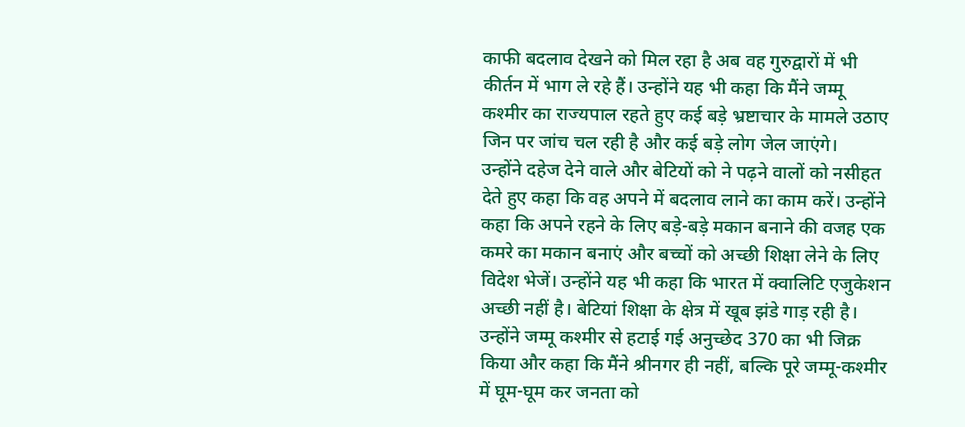काफी बदलाव देखने को मिल रहा है अब वह गुरुद्वारों में भी कीर्तन में भाग ले रहे हैं। उन्होंने यह भी कहा कि मैंने जम्मू कश्मीर का राज्यपाल रहते हुए कई बड़े भ्रष्टाचार के मामले उठाए जिन पर जांच चल रही है और कई बड़े लोग जेल जाएंगे।
उन्होंने दहेज देने वाले और बेटियों को ने पढ़ने वालों को नसीहत देते हुए कहा कि वह अपने में बदलाव लाने का काम करें। उन्होंने कहा कि अपने रहने के लिए बड़े-बड़े मकान बनाने की वजह एक कमरे का मकान बनाएं और बच्चों को अच्छी शिक्षा लेने के लिए विदेश भेजें। उन्होंने यह भी कहा कि भारत में क्वालिटि एजुकेशन अच्छी नहीं है। बेटियां शिक्षा के क्षेत्र में खूब झंडे गाड़ रही है।
उन्होंने जम्मू कश्मीर से हटाई गई अनुच्छेद 370 का भी जिक्र किया और कहा कि मैंने श्रीनगर ही नहीं, बल्कि पूरे जम्मू-कश्मीर में घूम-घूम कर जनता को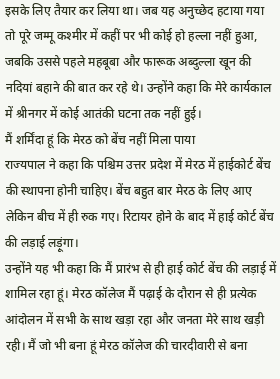इसके लिए तैयार कर लिया था। जब यह अनुच्छेद हटाया गया तो पूरे जम्मू कश्मीर में कहीं पर भी कोई हो हल्ला नहीं हुआ, जबकि उससे पहले महबूबा और फारूक अब्दुल्ला खून की नदियां बहाने की बात कर रहे थे। उन्होंने कहा कि मेरे कार्यकाल में श्रीनगर में कोई आतंकी घटना तक नहीं हुई।
मैं शर्मिंदा हूं कि मेरठ को बेंच नहीं मिला पाया
राज्यपाल ने कहा कि पश्चिम उत्तर प्रदेश में मेरठ में हाईकोर्ट बेंच की स्थापना होनी चाहिए। बेंच बहुत बार मेरठ के लिए आए लेकिन बीच में ही रुक गए। रिटायर होने के बाद में हाई कोर्ट बेंच की लड़ाई लड़ूंगा।
उन्होंने यह भी कहा कि मैं प्रारंभ से ही हाई कोर्ट बेंच की लड़ाई में शामिल रहा हूं। मेरठ कॉलेज मैं पढ़ाई के दौरान से ही प्रत्येक आंदोलन में सभी के साथ खड़ा रहा और जनता मेरे साथ खड़ी रही। मैं जो भी बना हूं मेरठ कॉलेज की चारदीवारी से बना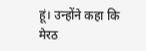हूं। उन्होंने कहा कि मेरठ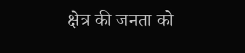क्षेत्र की जनता को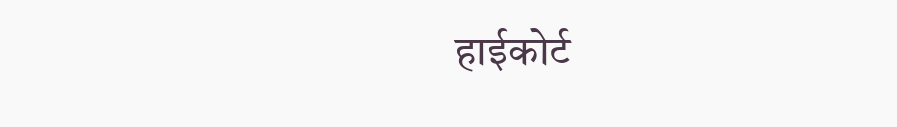हाईकोर्ट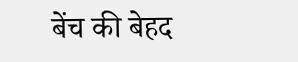बेंच की बेहद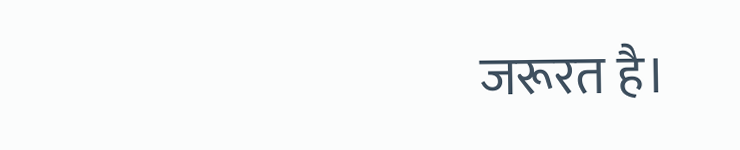जरूरत है।